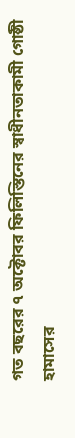গত বছরের ৭ অক্টোবর ফিলিস্তিনের স্বাধীনতাকামী গোষ্ঠী হামাসের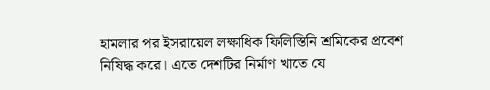হামলার পর ইসরায়েল লক্ষাধিক ফিলিস্তিনি শ্রমিকের প্রবেশ নিষিদ্ধ করে। এতে দেশটির নির্মাণ খাতে যে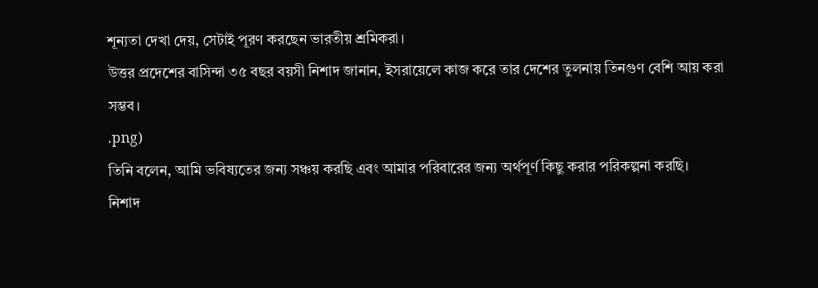শূন্যতা দেখা দেয়, সেটাই পূরণ করছেন ভারতীয় শ্রমিকরা।
উত্তর প্রদেশের বাসিন্দা ৩৫ বছর বয়সী নিশাদ জানান, ইসরায়েলে কাজ করে তার দেশের তুলনায় তিনগুণ বেশি আয় করা সম্ভব।
.png)
তিনি বলেন, আমি ভবিষ্যতের জন্য সঞ্চয় করছি এবং আমার পরিবারের জন্য অর্থপূর্ণ কিছু করার পরিকল্পনা করছি।
নিশাদ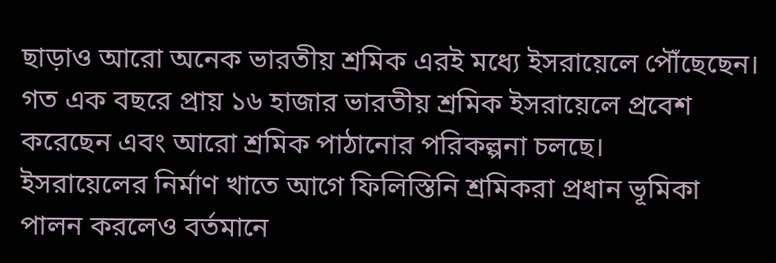ছাড়াও আরো অনেক ভারতীয় শ্রমিক এরই মধ্যে ইসরায়েলে পৌঁছেছেন। গত এক বছরে প্রায় ১৬ হাজার ভারতীয় শ্রমিক ইসরায়েলে প্রবেশ করেছেন এবং আরো শ্রমিক পাঠানোর পরিকল্পনা চলছে।
ইসরায়েলের নির্মাণ খাতে আগে ফিলিস্তিনি শ্রমিকরা প্রধান ভূমিকা পালন করলেও বর্তমানে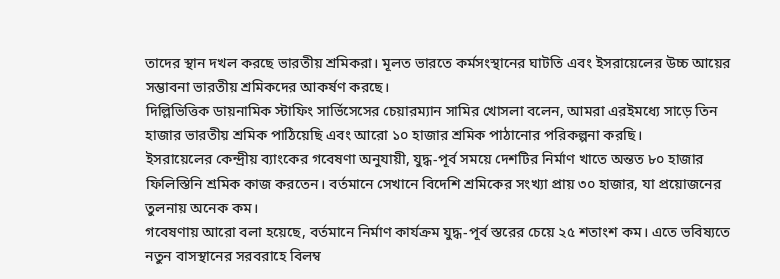তাদের স্থান দখল করছে ভারতীয় শ্রমিকরা। মূলত ভারতে কর্মসংস্থানের ঘাটতি এবং ইসরায়েলের উচ্চ আয়ের সম্ভাবনা ভারতীয় শ্রমিকদের আকর্ষণ করছে।
দিল্লিভিত্তিক ডায়নামিক স্টাফিং সার্ভিসেসের চেয়ারম্যান সামির খোসলা বলেন, আমরা এরইমধ্যে সাড়ে তিন হাজার ভারতীয় শ্রমিক পাঠিয়েছি এবং আরো ১০ হাজার শ্রমিক পাঠানোর পরিকল্পনা করছি।
ইসরায়েলের কেন্দ্রীয় ব্যাংকের গবেষণা অনুযায়ী, যুদ্ধ-পূর্ব সময়ে দেশটির নির্মাণ খাতে অন্তত ৮০ হাজার ফিলিস্তিনি শ্রমিক কাজ করতেন। বর্তমানে সেখানে বিদেশি শ্রমিকের সংখ্যা প্রায় ৩০ হাজার, যা প্রয়োজনের তুলনায় অনেক কম।
গবেষণায় আরো বলা হয়েছে, বর্তমানে নির্মাণ কার্যক্রম যুদ্ধ-পূর্ব স্তরের চেয়ে ২৫ শতাংশ কম। এতে ভবিষ্যতে নতুন বাসস্থানের সরবরাহে বিলম্ব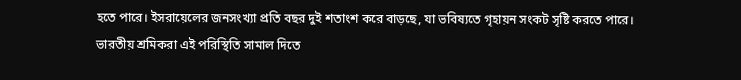হতে পারে। ইসরায়েলের জনসংখ্যা প্রতি বছর দুই শতাংশ করে বাড়ছে, যা ভবিষ্যতে গৃহায়ন সংকট সৃষ্টি করতে পারে।
ভারতীয় শ্রমিকরা এই পরিস্থিতি সামাল দিতে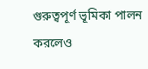গুরুত্বপূর্ণ ভূমিকা পালন করলেও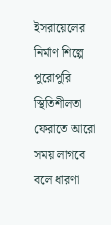ইসরায়েলের নির্মাণ শিল্পে পুরোপুরি স্থিতিশীলতা ফেরাতে আরো সময় লাগবে বলে ধারণা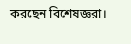করছেন বিশেষজ্ঞরা।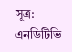সূত্র: এনডিটিভি